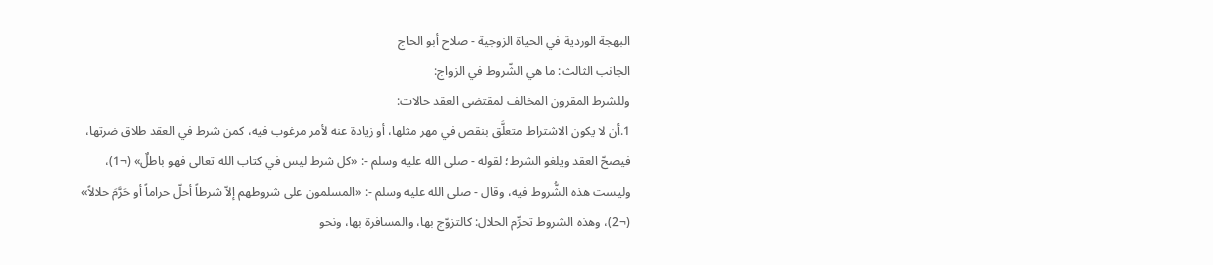البهجة الوردية في الحياة الزوجية - صلاح أبو الحاج
الجانب الثالث: ما هي الشّروط في الزواج:
وللشرط المقرون المخالف لمقتضى العقد حالات:
1.أن لا يكون الاشتراط متعلَّق بنقص في مهر مثلها، أو زيادة عنه لأمر مرغوب فيه، كمن شرط في العقد طلاق ضرتها، فيصحّ العقد ويلغو الشرط؛ لقوله - صلى الله عليه وسلم -: «كل شرط ليس في كتاب الله تعالى فهو باطلٌ» (¬1)، وليست هذه الشُّروط فيه، وقال - صلى الله عليه وسلم -: «المسلمون على شروطهم إلاّ شرطاً أحلّ حراماً أو حَرَّمَ حلالاً» (¬2)، وهذه الشروط تحرِّم الحلال: كالتزوّج بها، والمسافرة بها، ونحو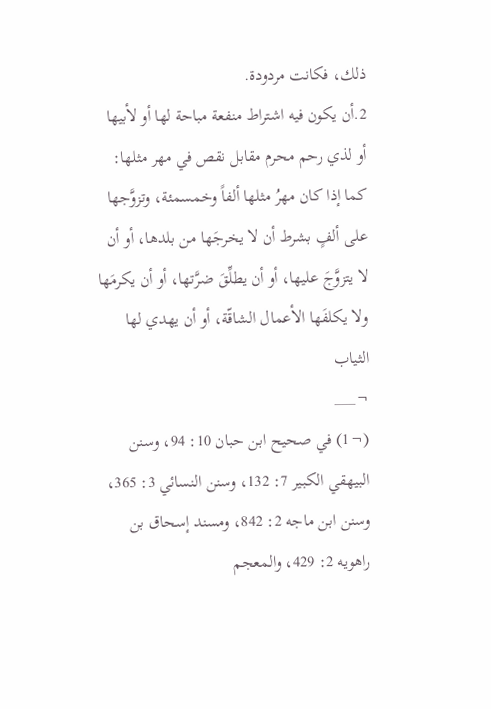ذلك، فكانت مردودة.
2.أن يكون فيه اشتراط منفعة مباحة لها أو لأبيها أو لذي رحم محرم مقابل نقص في مهر مثلها: كما إذا كان مهرُ مثلها ألفاً وخمسمئة، وتزوَّجها على ألفٍ بشرط أن لا يخرجَها من بلدها، أو أن لا يتزوَّجَ عليها، أو أن يطلِّقَ ضرَّتها، أو أن يكرمَها ولا يكلفَها الأعمال الشاقّة، أو أن يهدي لها الثياب
¬___
(¬1) في صحيح ابن حبان 10: 94، وسنن البيهقي الكبير 7: 132، وسنن النسائي 3: 365، وسنن ابن ماجه 2: 842، ومسند إسحاق بن راهويه 2: 429، والمعجم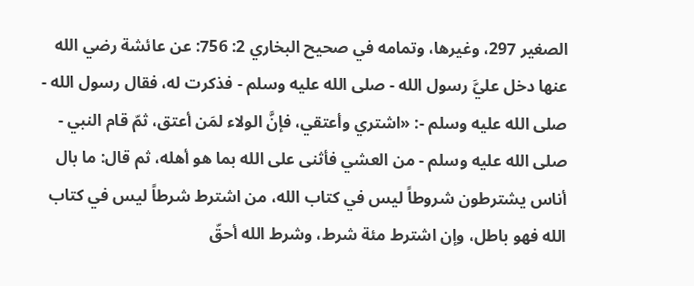الصغير 297، وغيرها، وتمامه في صحيح البخاري 2: 756: عن عائشة رضي الله عنها دخل عليَّ رسول الله - صلى الله عليه وسلم - فذكرت له، فقال رسول الله - صلى الله عليه وسلم -: «اشتري وأعتقي، فإنَّ الولاء لمَن أعتق، ثمّ قام النبي - صلى الله عليه وسلم - من العشي فأثنى على الله بما هو أهله، ثم قال: ما بال أناس يشترطون شروطاً ليس في كتاب الله، من اشترط شرطاً ليس في كتاب الله فهو باطل، وإن اشترط مئة شرط، وشرط الله أحقّ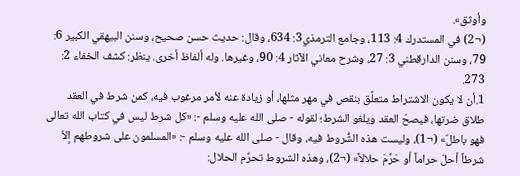وأوثق».
(¬2) في المستدرك 4: 113، وجامع الترمذي3: 634، وقال: حديث حسن صحيح، وسنن البيهقي الكبير 6: 79، وسنن الدارقطني 3: 27، وشرح معاني الآثار 4: 90، وغيرها. وله ألفاظ أخرى. ينظر: كشف الخفاء 2: 273.
1.أن لا يكون الاشتراط متعلَّق بنقص في مهر مثلها، أو زيادة عنه لأمر مرغوب فيه، كمن شرط في العقد طلاق ضرتها، فيصحّ العقد ويلغو الشرط؛ لقوله - صلى الله عليه وسلم -: «كل شرط ليس في كتاب الله تعالى فهو باطلٌ» (¬1)، وليست هذه الشُّروط فيه، وقال - صلى الله عليه وسلم -: «المسلمون على شروطهم إلاّ شرطاً أحلّ حراماً أو حَرَّمَ حلالاً» (¬2)، وهذه الشروط تحرِّم الحلال: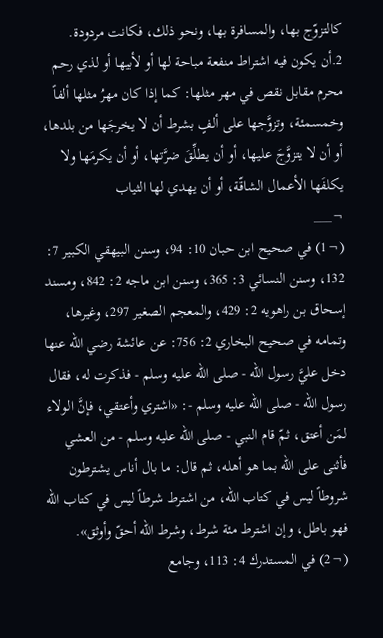كالتزوّج بها، والمسافرة بها، ونحو ذلك، فكانت مردودة.
2.أن يكون فيه اشتراط منفعة مباحة لها أو لأبيها أو لذي رحم محرم مقابل نقص في مهر مثلها: كما إذا كان مهرُ مثلها ألفاً وخمسمئة، وتزوَّجها على ألفٍ بشرط أن لا يخرجَها من بلدها، أو أن لا يتزوَّجَ عليها، أو أن يطلِّقَ ضرَّتها، أو أن يكرمَها ولا يكلفَها الأعمال الشاقّة، أو أن يهدي لها الثياب
¬___
(¬1) في صحيح ابن حبان 10: 94، وسنن البيهقي الكبير 7: 132، وسنن النسائي 3: 365، وسنن ابن ماجه 2: 842، ومسند إسحاق بن راهويه 2: 429، والمعجم الصغير 297، وغيرها، وتمامه في صحيح البخاري 2: 756: عن عائشة رضي الله عنها دخل عليَّ رسول الله - صلى الله عليه وسلم - فذكرت له، فقال رسول الله - صلى الله عليه وسلم -: «اشتري وأعتقي، فإنَّ الولاء لمَن أعتق، ثمّ قام النبي - صلى الله عليه وسلم - من العشي فأثنى على الله بما هو أهله، ثم قال: ما بال أناس يشترطون شروطاً ليس في كتاب الله، من اشترط شرطاً ليس في كتاب الله فهو باطل، وإن اشترط مئة شرط، وشرط الله أحقّ وأوثق».
(¬2) في المستدرك 4: 113، وجامع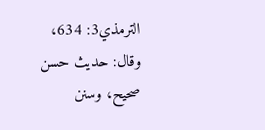الترمذي3: 634، وقال: حديث حسن صحيح، وسنن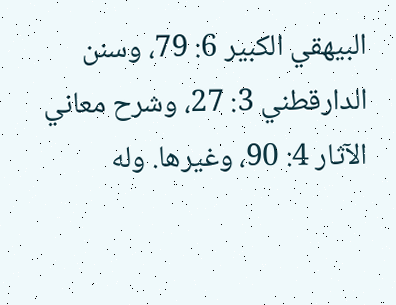البيهقي الكبير 6: 79، وسنن الدارقطني 3: 27، وشرح معاني الآثار 4: 90، وغيرها. وله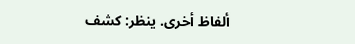ألفاظ أخرى. ينظر: كشف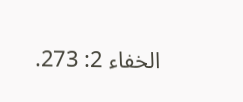الخفاء 2: 273.